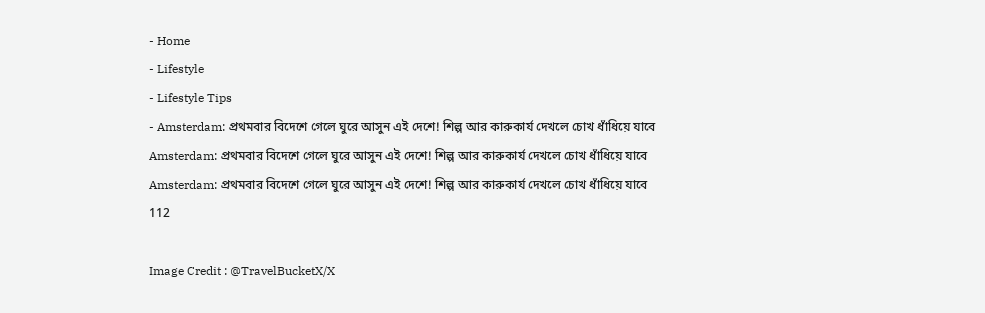- Home
- Lifestyle
- Lifestyle Tips
- Amsterdam: প্রথমবার বিদেশে গেলে ঘুরে আসুন এই দেশে! শিল্প আর কারুকার্য দেখলে চোখ ধাঁধিয়ে যাবে
Amsterdam: প্রথমবার বিদেশে গেলে ঘুরে আসুন এই দেশে! শিল্প আর কারুকার্য দেখলে চোখ ধাঁধিয়ে যাবে
Amsterdam: প্রথমবার বিদেশে গেলে ঘুরে আসুন এই দেশে! শিল্প আর কারুকার্য দেখলে চোখ ধাঁধিয়ে যাবে
112

Image Credit : @TravelBucketX/X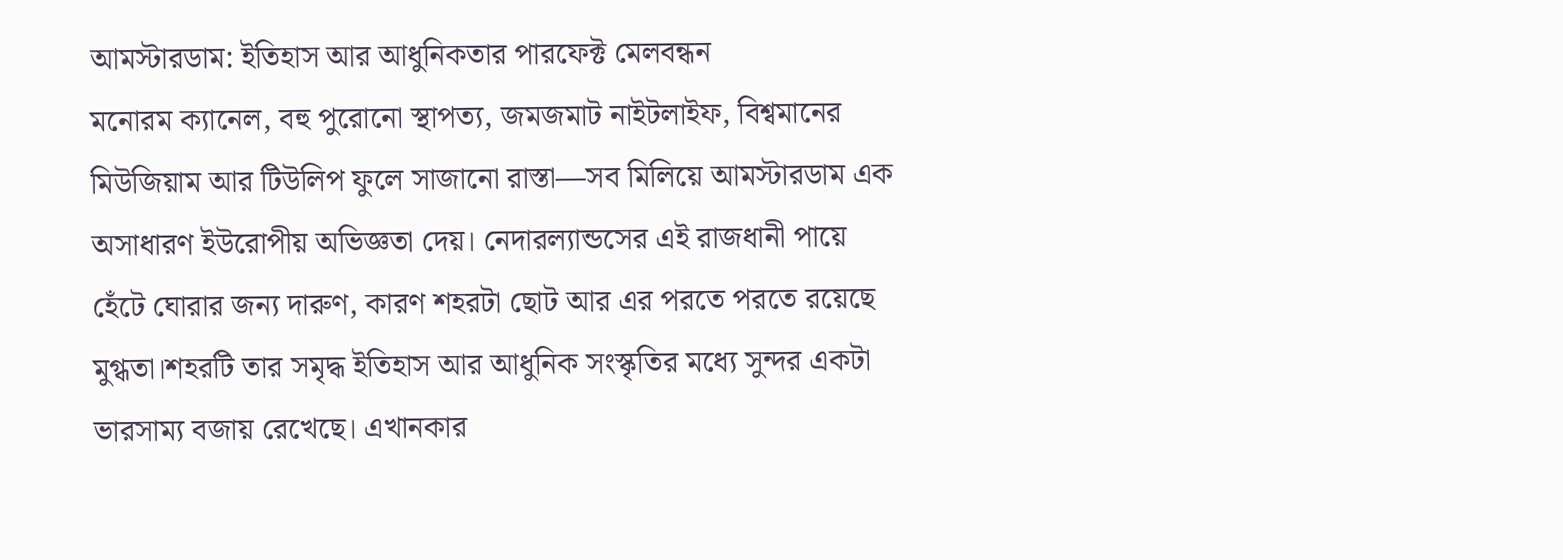আমস্টারডাম: ইতিহাস আর আধুনিকতার পারফেক্ট মেলবন্ধন
মনোরম ক্যানেল, বহু পুরোনো স্থাপত্য, জমজমাট নাইটলাইফ, বিশ্বমানের মিউজিয়াম আর টিউলিপ ফুলে সাজানো রাস্তা—সব মিলিয়ে আমস্টারডাম এক অসাধারণ ইউরোপীয় অভিজ্ঞতা দেয়। নেদারল্যান্ডসের এই রাজধানী পায়ে হেঁটে ঘোরার জন্য দারুণ, কারণ শহরটা ছোট আর এর পরতে পরতে রয়েছে মুগ্ধতা।শহরটি তার সমৃদ্ধ ইতিহাস আর আধুনিক সংস্কৃতির মধ্যে সুন্দর একটা ভারসাম্য বজায় রেখেছে। এখানকার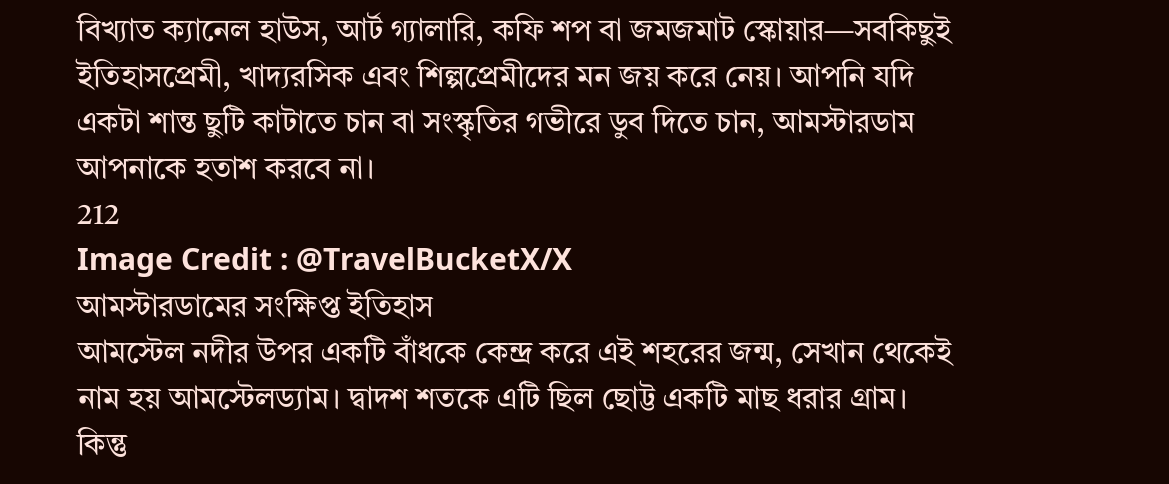বিখ্যাত ক্যানেল হাউস, আর্ট গ্যালারি, কফি শপ বা জমজমাট স্কোয়ার—সবকিছুই ইতিহাসপ্রেমী, খাদ্যরসিক এবং শিল্পপ্রেমীদের মন জয় করে নেয়। আপনি যদি একটা শান্ত ছুটি কাটাতে চান বা সংস্কৃতির গভীরে ডুব দিতে চান, আমস্টারডাম আপনাকে হতাশ করবে না।
212
Image Credit : @TravelBucketX/X
আমস্টারডামের সংক্ষিপ্ত ইতিহাস
আমস্টেল নদীর উপর একটি বাঁধকে কেন্দ্র করে এই শহরের জন্ম, সেখান থেকেই নাম হয় আমস্টেলড্যাম। দ্বাদশ শতকে এটি ছিল ছোট্ট একটি মাছ ধরার গ্রাম। কিন্তু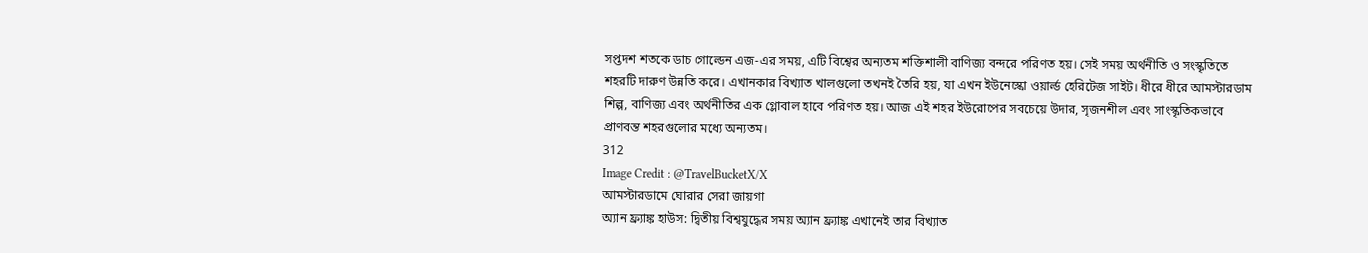সপ্তদশ শতকে ডাচ গোল্ডেন এজ-এর সময়, এটি বিশ্বের অন্যতম শক্তিশালী বাণিজ্য বন্দরে পরিণত হয়। সেই সময় অর্থনীতি ও সংস্কৃতিতে শহরটি দারুণ উন্নতি করে। এখানকার বিখ্যাত খালগুলো তখনই তৈরি হয়, যা এখন ইউনেস্কো ওয়ার্ল্ড হেরিটেজ সাইট। ধীরে ধীরে আমস্টারডাম শিল্প, বাণিজ্য এবং অর্থনীতির এক গ্লোবাল হাবে পরিণত হয়। আজ এই শহর ইউরোপের সবচেয়ে উদার, সৃজনশীল এবং সাংস্কৃতিকভাবে প্রাণবন্ত শহরগুলোর মধ্যে অন্যতম।
312
Image Credit : @TravelBucketX/X
আমস্টারডামে ঘোরার সেরা জায়গা
অ্যান ফ্র্যাঙ্ক হাউস: দ্বিতীয় বিশ্বযুদ্ধের সময় অ্যান ফ্র্যাঙ্ক এখানেই তার বিখ্যাত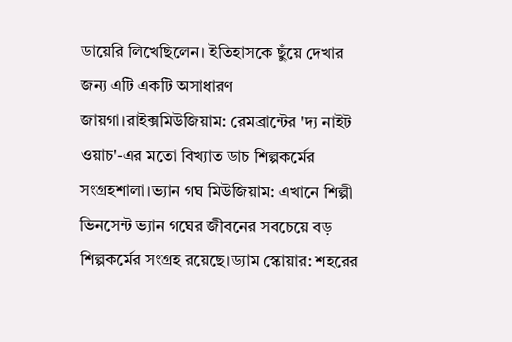ডায়েরি লিখেছিলেন। ইতিহাসকে ছুঁয়ে দেখার জন্য এটি একটি অসাধারণ জায়গা।রাইক্সমিউজিয়াম: রেমব্রান্টের 'দ্য নাইট ওয়াচ'-এর মতো বিখ্যাত ডাচ শিল্পকর্মের সংগ্রহশালা।ভ্যান গঘ মিউজিয়াম: এখানে শিল্পী ভিনসেন্ট ভ্যান গঘের জীবনের সবচেয়ে বড় শিল্পকর্মের সংগ্রহ রয়েছে।ড্যাম স্কোয়ার: শহরের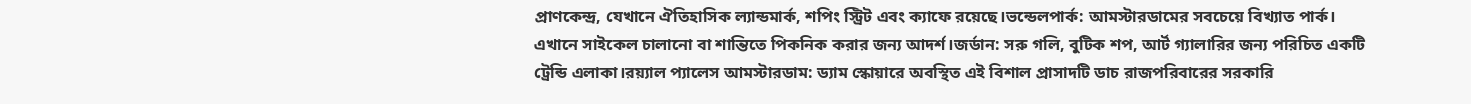প্রাণকেন্দ্র, যেখানে ঐতিহাসিক ল্যান্ডমার্ক, শপিং স্ট্রিট এবং ক্যাফে রয়েছে।ভন্ডেলপার্ক: আমস্টারডামের সবচেয়ে বিখ্যাত পার্ক। এখানে সাইকেল চালানো বা শান্তিতে পিকনিক করার জন্য আদর্শ।জর্ডান: সরু গলি, বুটিক শপ, আর্ট গ্যালারির জন্য পরিচিত একটি ট্রেন্ডি এলাকা।রয়্যাল প্যালেস আমস্টারডাম: ড্যাম স্কোয়ারে অবস্থিত এই বিশাল প্রাসাদটি ডাচ রাজপরিবারের সরকারি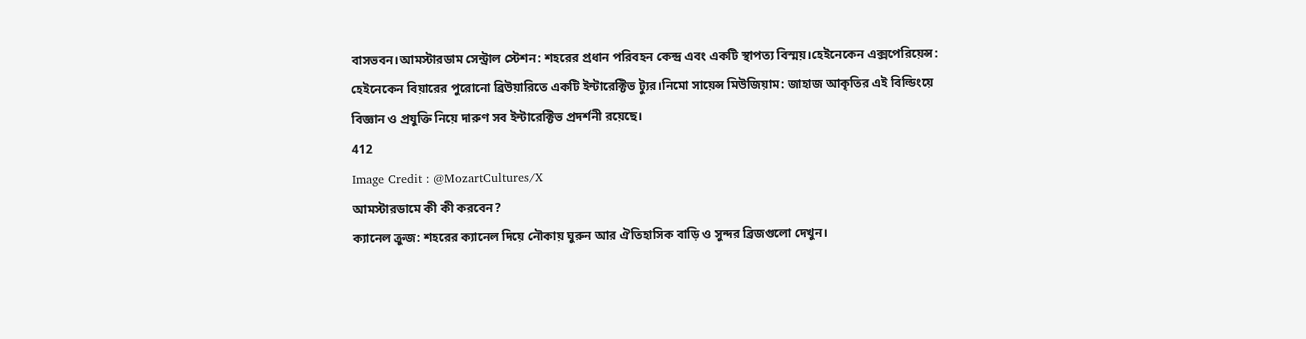বাসভবন।আমস্টারডাম সেন্ট্রাল স্টেশন: শহরের প্রধান পরিবহন কেন্দ্র এবং একটি স্থাপত্য বিস্ময়।হেইনেকেন এক্সপেরিয়েন্স: হেইনেকেন বিয়ারের পুরোনো ব্রিউয়ারিতে একটি ইন্টারেক্টিভ ট্যুর।নিমো সায়েন্স মিউজিয়াম: জাহাজ আকৃতির এই বিল্ডিংয়ে বিজ্ঞান ও প্রযুক্তি নিয়ে দারুণ সব ইন্টারেক্টিভ প্রদর্শনী রয়েছে।
412
Image Credit : @MozartCultures/X
আমস্টারডামে কী কী করবেন?
ক্যানেল ক্রুজ: শহরের ক্যানেল দিয়ে নৌকায় ঘুরুন আর ঐতিহাসিক বাড়ি ও সুন্দর ব্রিজগুলো দেখুন।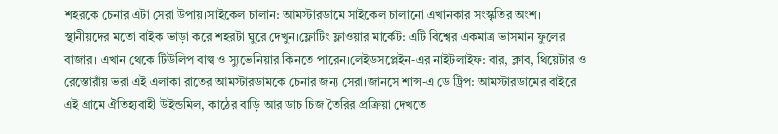শহরকে চেনার এটা সেরা উপায়।সাইকেল চালান: আমস্টারডামে সাইকেল চালানো এখানকার সংস্কৃতির অংশ। স্থানীয়দের মতো বাইক ভাড়া করে শহরটা ঘুরে দেখুন।ফ্লোটিং ফ্লাওয়ার মার্কেট: এটি বিশ্বের একমাত্র ভাসমান ফুলের বাজার। এখান থেকে টিউলিপ বাল্ব ও স্যুভেনিয়ার কিনতে পারেন।লেইডসপ্লেইন-এর নাইটলাইফ: বার, ক্লাব, থিয়েটার ও রেস্তোরাঁয় ভরা এই এলাকা রাতের আমস্টারডামকে চেনার জন্য সেরা।জানসে শান্স-এ ডে ট্রিপ: আমস্টারডামের বাইরে এই গ্রামে ঐতিহ্যবাহী উইন্ডমিল, কাঠের বাড়ি আর ডাচ চিজ তৈরির প্রক্রিয়া দেখতে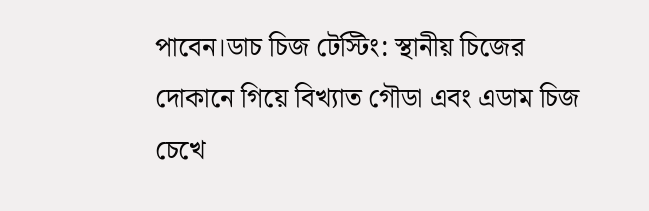পাবেন।ডাচ চিজ টেস্টিং: স্থানীয় চিজের দোকানে গিয়ে বিখ্যাত গৌডা এবং এডাম চিজ চেখে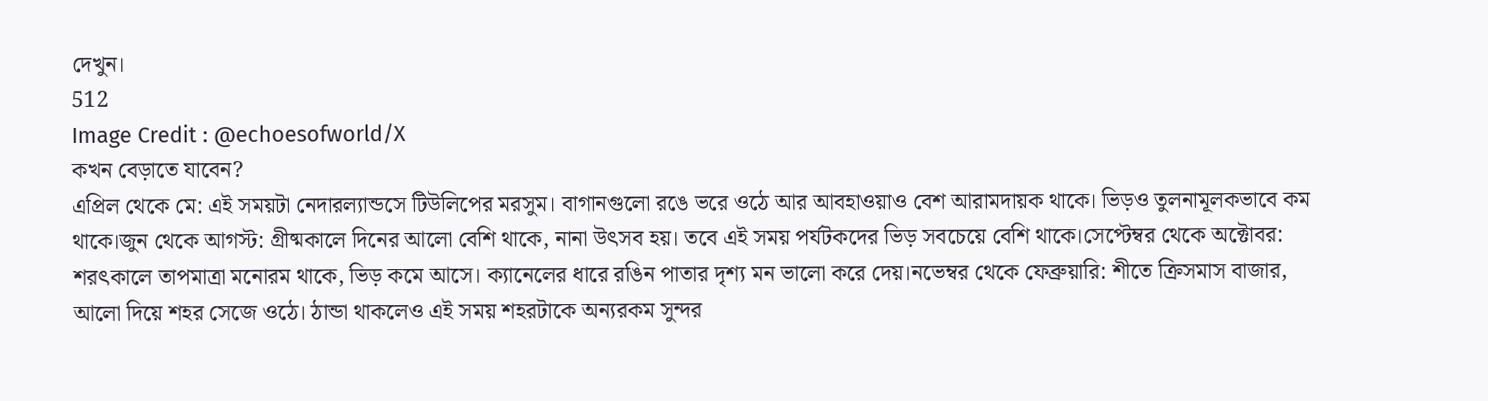দেখুন।
512
Image Credit : @echoesofworld/X
কখন বেড়াতে যাবেন?
এপ্রিল থেকে মে: এই সময়টা নেদারল্যান্ডসে টিউলিপের মরসুম। বাগানগুলো রঙে ভরে ওঠে আর আবহাওয়াও বেশ আরামদায়ক থাকে। ভিড়ও তুলনামূলকভাবে কম থাকে।জুন থেকে আগস্ট: গ্রীষ্মকালে দিনের আলো বেশি থাকে, নানা উৎসব হয়। তবে এই সময় পর্যটকদের ভিড় সবচেয়ে বেশি থাকে।সেপ্টেম্বর থেকে অক্টোবর: শরৎকালে তাপমাত্রা মনোরম থাকে, ভিড় কমে আসে। ক্যানেলের ধারে রঙিন পাতার দৃশ্য মন ভালো করে দেয়।নভেম্বর থেকে ফেব্রুয়ারি: শীতে ক্রিসমাস বাজার, আলো দিয়ে শহর সেজে ওঠে। ঠান্ডা থাকলেও এই সময় শহরটাকে অন্যরকম সুন্দর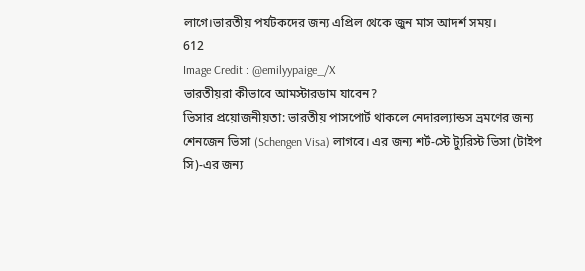লাগে।ভারতীয় পর্যটকদের জন্য এপ্রিল থেকে জুন মাস আদর্শ সময়।
612
Image Credit : @emilyypaige_/X
ভারতীয়রা কীভাবে আমস্টারডাম যাবেন?
ভিসার প্রয়োজনীয়তা: ভারতীয় পাসপোর্ট থাকলে নেদারল্যান্ডস ভ্রমণের জন্য শেনজেন ভিসা (Schengen Visa) লাগবে। এর জন্য শর্ট-স্টে ট্যুরিস্ট ভিসা (টাইপ সি)-এর জন্য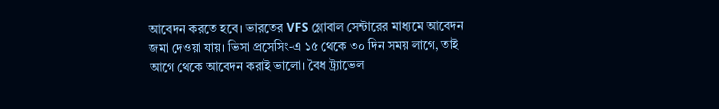আবেদন করতে হবে। ভারতের VFS গ্লোবাল সেন্টারের মাধ্যমে আবেদন জমা দেওয়া যায়। ভিসা প্রসেসিং-এ ১৫ থেকে ৩০ দিন সময় লাগে, তাই আগে থেকে আবেদন করাই ভালো। বৈধ ট্র্যাভেল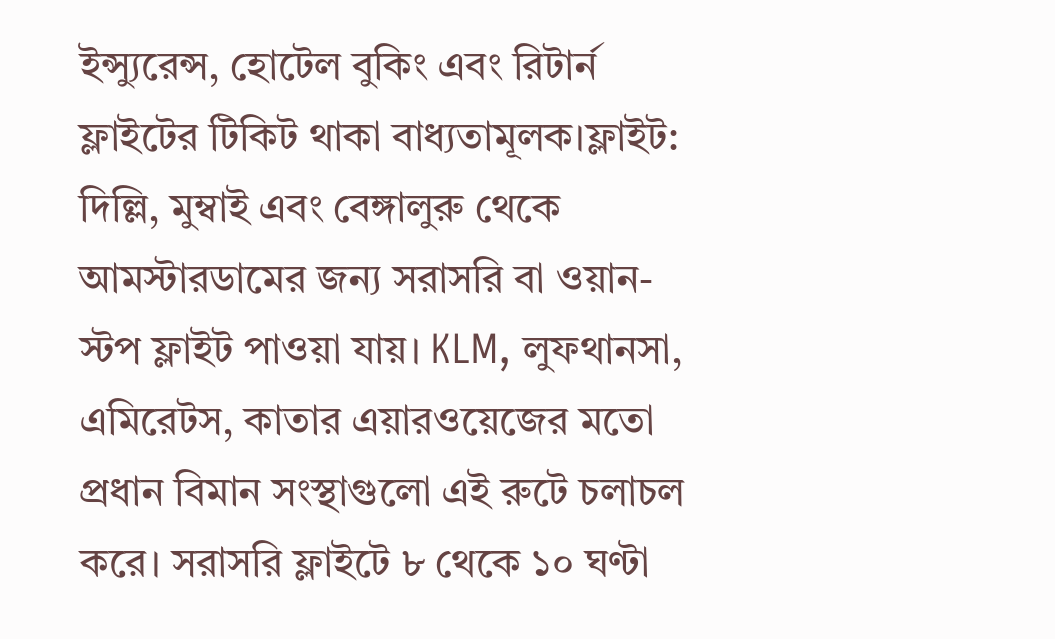ইন্স্যুরেন্স, হোটেল বুকিং এবং রিটার্ন ফ্লাইটের টিকিট থাকা বাধ্যতামূলক।ফ্লাইট: দিল্লি, মুম্বাই এবং বেঙ্গালুরু থেকে আমস্টারডামের জন্য সরাসরি বা ওয়ান-স্টপ ফ্লাইট পাওয়া যায়। KLM, লুফথানসা, এমিরেটস, কাতার এয়ারওয়েজের মতো প্রধান বিমান সংস্থাগুলো এই রুটে চলাচল করে। সরাসরি ফ্লাইটে ৮ থেকে ১০ ঘণ্টা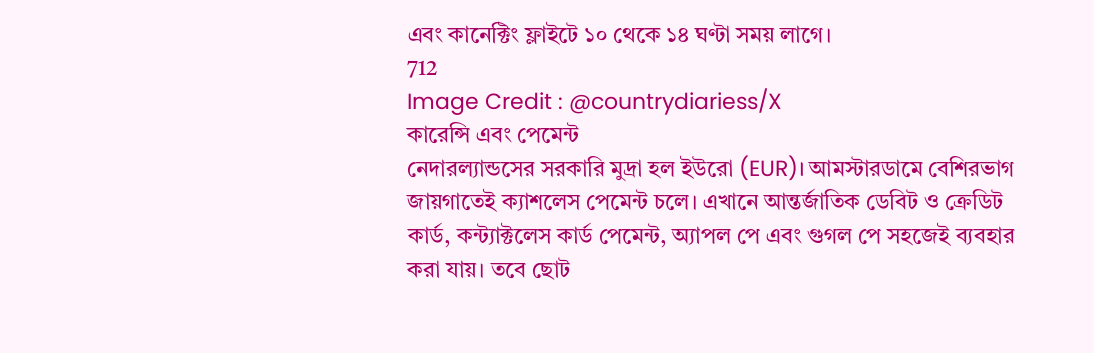এবং কানেক্টিং ফ্লাইটে ১০ থেকে ১৪ ঘণ্টা সময় লাগে।
712
Image Credit : @countrydiariess/X
কারেন্সি এবং পেমেন্ট
নেদারল্যান্ডসের সরকারি মুদ্রা হল ইউরো (EUR)। আমস্টারডামে বেশিরভাগ জায়গাতেই ক্যাশলেস পেমেন্ট চলে। এখানে আন্তর্জাতিক ডেবিট ও ক্রেডিট কার্ড, কন্ট্যাক্টলেস কার্ড পেমেন্ট, অ্যাপল পে এবং গুগল পে সহজেই ব্যবহার করা যায়। তবে ছোট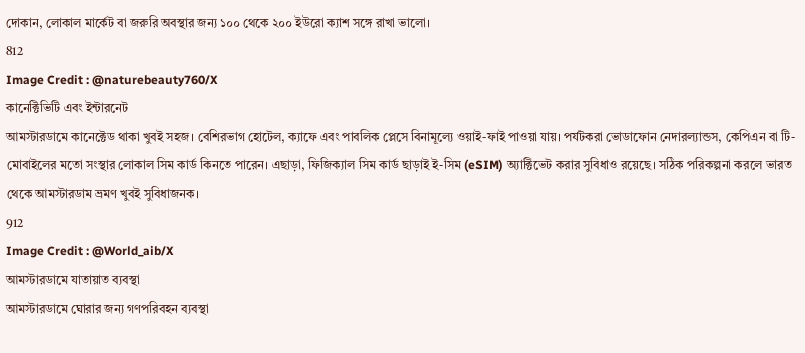দোকান, লোকাল মার্কেট বা জরুরি অবস্থার জন্য ১০০ থেকে ২০০ ইউরো ক্যাশ সঙ্গে রাখা ভালো।
812
Image Credit : @naturebeauty760/X
কানেক্টিভিটি এবং ইন্টারনেট
আমস্টারডামে কানেক্টেড থাকা খুবই সহজ। বেশিরভাগ হোটেল, ক্যাফে এবং পাবলিক প্লেসে বিনামূল্যে ওয়াই-ফাই পাওয়া যায়। পর্যটকরা ভোডাফোন নেদারল্যান্ডস, কেপিএন বা টি-মোবাইলের মতো সংস্থার লোকাল সিম কার্ড কিনতে পারেন। এছাড়া, ফিজিক্যাল সিম কার্ড ছাড়াই ই-সিম (eSIM) অ্যাক্টিভেট করার সুবিধাও রয়েছে। সঠিক পরিকল্পনা করলে ভারত থেকে আমস্টারডাম ভ্রমণ খুবই সুবিধাজনক।
912
Image Credit : @World_aib/X
আমস্টারডামে যাতায়াত ব্যবস্থা
আমস্টারডামে ঘোরার জন্য গণপরিবহন ব্যবস্থা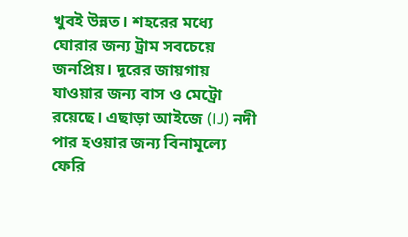খুবই উন্নত। শহরের মধ্যে ঘোরার জন্য ট্রাম সবচেয়ে জনপ্রিয়। দূরের জায়গায় যাওয়ার জন্য বাস ও মেট্রো রয়েছে। এছাড়া আইজে (IJ) নদী পার হওয়ার জন্য বিনামূল্যে ফেরি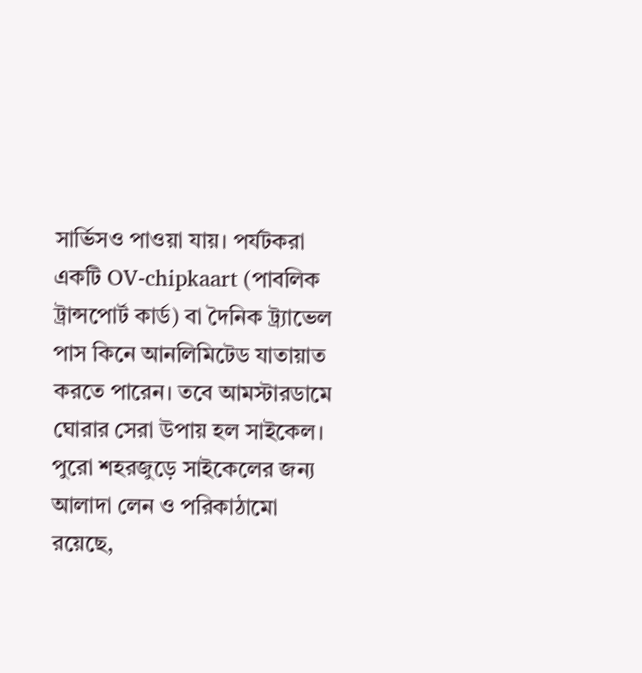সার্ভিসও পাওয়া যায়। পর্যটকরা একটি OV-chipkaart (পাবলিক ট্রান্সপোর্ট কার্ড) বা দৈনিক ট্র্যাভেল পাস কিনে আনলিমিটেড যাতায়াত করতে পারেন। তবে আমস্টারডামে ঘোরার সেরা উপায় হল সাইকেল। পুরো শহরজুড়ে সাইকেলের জন্য আলাদা লেন ও পরিকাঠামো রয়েছে,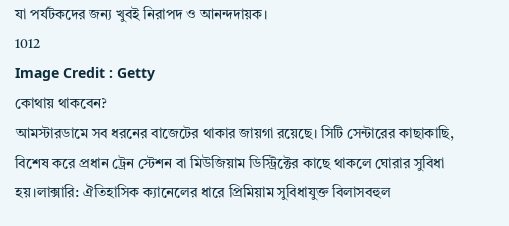যা পর্যটকদের জন্য খুবই নিরাপদ ও আনন্দদায়ক।
1012
Image Credit : Getty
কোথায় থাকবেন?
আমস্টারডামে সব ধরনের বাজেটের থাকার জায়গা রয়েছে। সিটি সেন্টারের কাছাকাছি, বিশেষ করে প্রধান ট্রেন স্টেশন বা মিউজিয়াম ডিস্ট্রিক্টের কাছে থাকলে ঘোরার সুবিধা হয়।লাক্সারি: ঐতিহাসিক ক্যানেলের ধারে প্রিমিয়াম সুবিধাযুক্ত বিলাসবহুল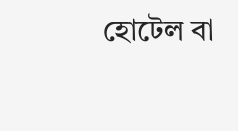হোটেল বা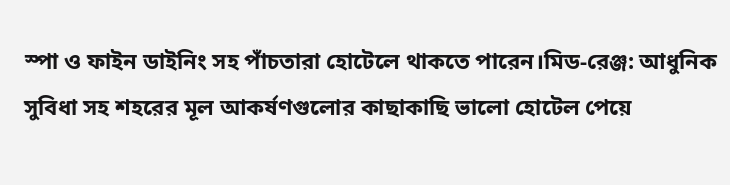স্পা ও ফাইন ডাইনিং সহ পাঁচতারা হোটেলে থাকতে পারেন।মিড-রেঞ্জ: আধুনিক সুবিধা সহ শহরের মূল আকর্ষণগুলোর কাছাকাছি ভালো হোটেল পেয়ে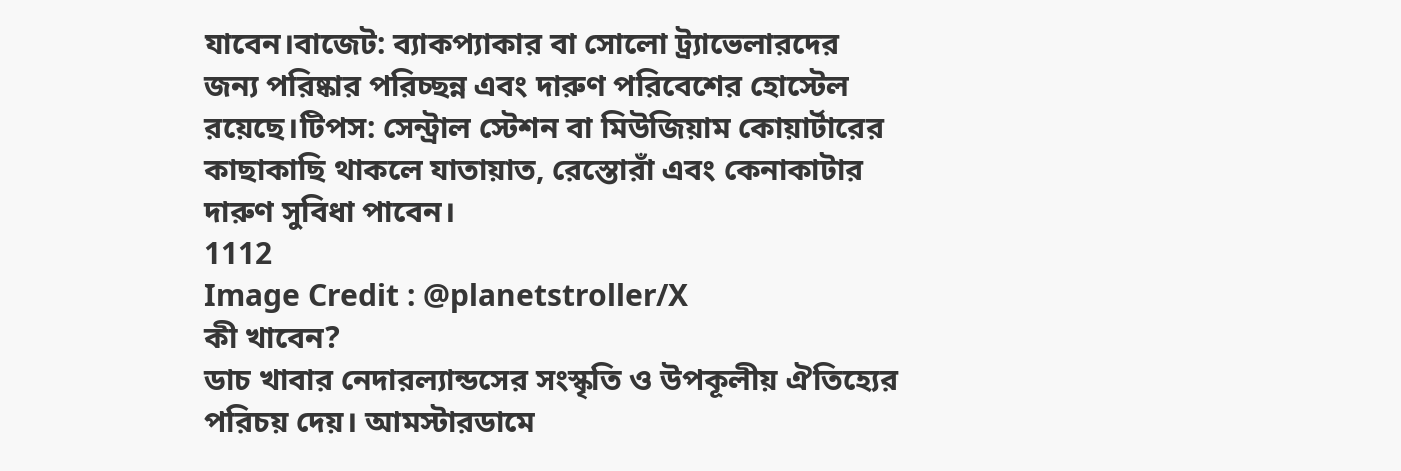যাবেন।বাজেট: ব্যাকপ্যাকার বা সোলো ট্র্যাভেলারদের জন্য পরিষ্কার পরিচ্ছন্ন এবং দারুণ পরিবেশের হোস্টেল রয়েছে।টিপস: সেন্ট্রাল স্টেশন বা মিউজিয়াম কোয়ার্টারের কাছাকাছি থাকলে যাতায়াত, রেস্তোরাঁ এবং কেনাকাটার দারুণ সুবিধা পাবেন।
1112
Image Credit : @planetstroller/X
কী খাবেন?
ডাচ খাবার নেদারল্যান্ডসের সংস্কৃতি ও উপকূলীয় ঐতিহ্যের পরিচয় দেয়। আমস্টারডামে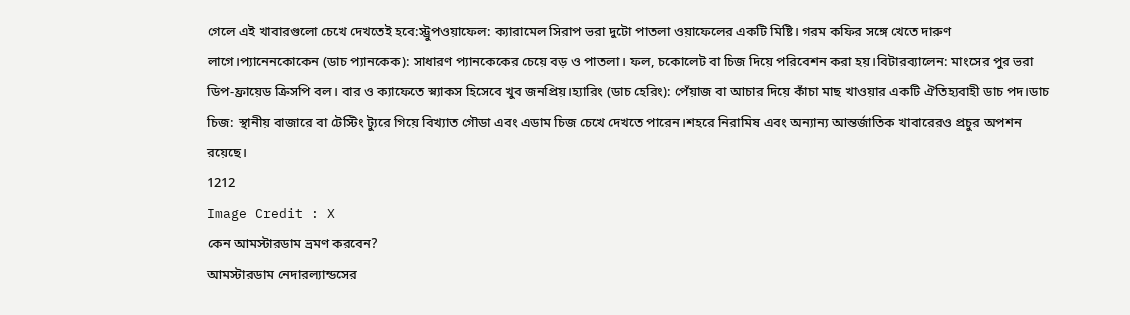গেলে এই খাবারগুলো চেখে দেখতেই হবে:স্ট্রুপওয়াফেল: ক্যারামেল সিরাপ ভরা দুটো পাতলা ওয়াফেলের একটি মিষ্টি। গরম কফির সঙ্গে খেতে দারুণ লাগে।প্যানেনকোকেন (ডাচ প্যানকেক): সাধারণ প্যানকেকের চেয়ে বড় ও পাতলা। ফল, চকোলেট বা চিজ দিয়ে পরিবেশন করা হয়।বিটারব্যালেন: মাংসের পুর ভরা ডিপ-ফ্রায়েড ক্রিসপি বল। বার ও ক্যাফেতে স্ন্যাকস হিসেবে খুব জনপ্রিয়।হ্যারিং (ডাচ হেরিং): পেঁয়াজ বা আচার দিয়ে কাঁচা মাছ খাওয়ার একটি ঐতিহ্যবাহী ডাচ পদ।ডাচ চিজ: স্থানীয় বাজারে বা টেস্টিং ট্যুরে গিয়ে বিখ্যাত গৌডা এবং এডাম চিজ চেখে দেখতে পারেন।শহরে নিরামিষ এবং অন্যান্য আন্তর্জাতিক খাবারেরও প্রচুর অপশন রয়েছে।
1212
Image Credit : X
কেন আমস্টারডাম ভ্রমণ করবেন?
আমস্টারডাম নেদারল্যান্ডসের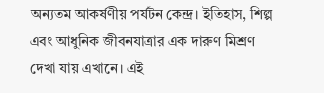অন্যতম আকর্ষণীয় পর্যটন কেন্দ্র। ইতিহাস, শিল্প এবং আধুনিক জীবনযাত্রার এক দারুণ মিশ্রণ দেখা যায় এখানে। এই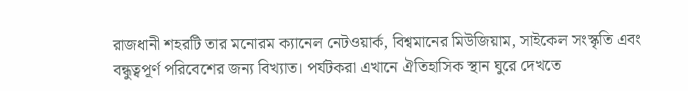রাজধানী শহরটি তার মনোরম ক্যানেল নেটওয়ার্ক, বিশ্বমানের মিউজিয়াম, সাইকেল সংস্কৃতি এবং বন্ধুত্বপূর্ণ পরিবেশের জন্য বিখ্যাত। পর্যটকরা এখানে ঐতিহাসিক স্থান ঘুরে দেখতে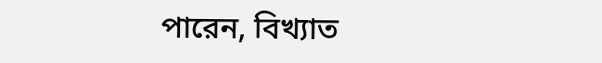পারেন, বিখ্যাত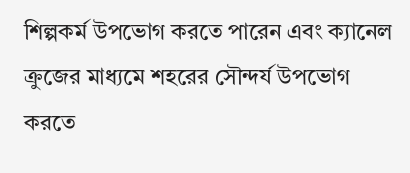শিল্পকর্ম উপভোগ করতে পারেন এবং ক্যানেল ক্রুজের মাধ্যমে শহরের সৌন্দর্য উপভোগ করতে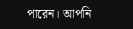পারেন। আপনি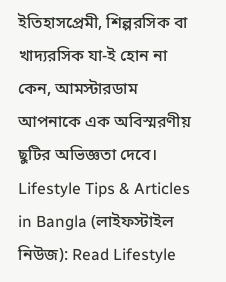ইতিহাসপ্রেমী, শিল্পরসিক বা খাদ্যরসিক যা-ই হোন না কেন, আমস্টারডাম আপনাকে এক অবিস্মরণীয় ছুটির অভিজ্ঞতা দেবে।
Lifestyle Tips & Articles in Bangla (লাইফস্টাইল নিউজ): Read Lifestyle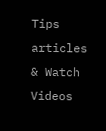Tips articles & Watch Videos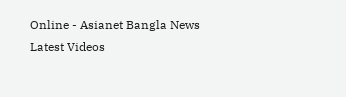Online - Asianet Bangla News
Latest Videos